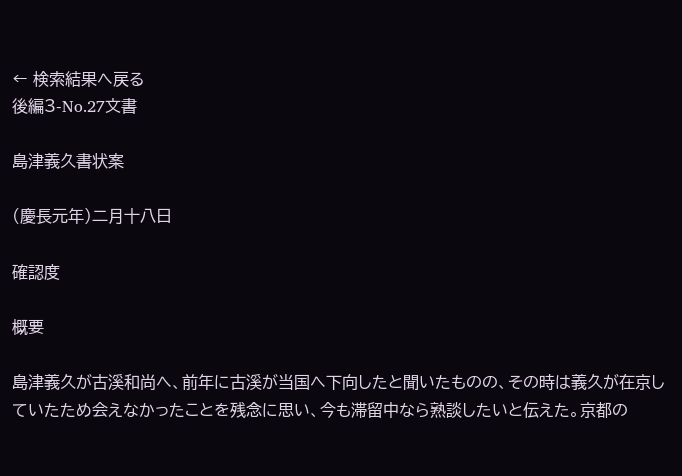← 検索結果へ戻る
後編3-No.27文書

島津義久書状案

(慶長元年)二月十八日

確認度

概要

島津義久が古溪和尚へ、前年に古溪が当国へ下向したと聞いたものの、その時は義久が在京していたため会えなかったことを残念に思い、今も滞留中なら熟談したいと伝えた。京都の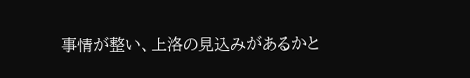事情が整い、上洛の見込みがあるかと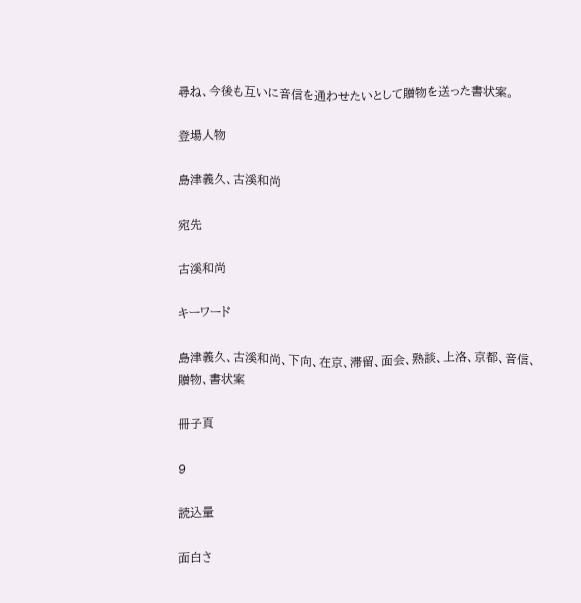尋ね、今後も互いに音信を通わせたいとして贈物を送った書状案。

登場人物

島津義久、古溪和尚

宛先

古溪和尚

キーワード

島津義久、古溪和尚、下向、在京、滞留、面会、熟談、上洛、京都、音信、贈物、書状案

冊子頁

9

読込量

面白さ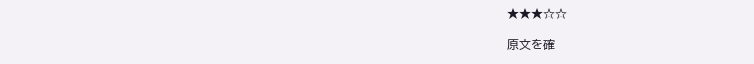★★★☆☆

原文を確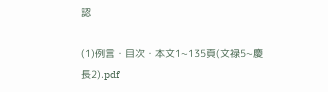認

(1)例言・目次・本文1~135頁(文禄5~慶長2).pdf